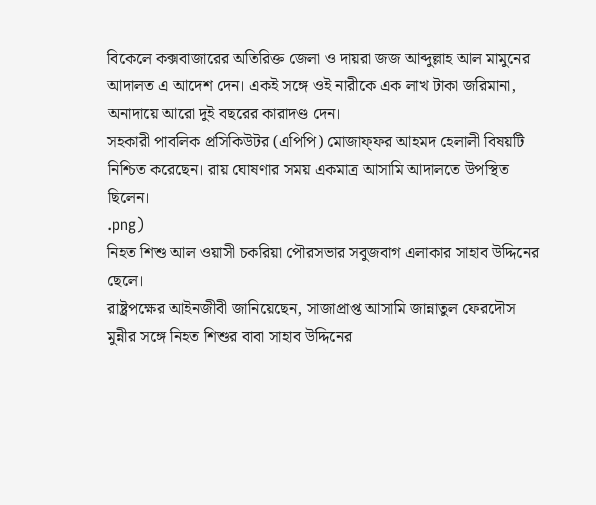বিকেলে কক্সবাজারের অতিরিক্ত জেলা ও দায়রা জজ আব্দুল্লাহ আল মামুনের আদালত এ আদেশ দেন। একই সঙ্গে ওই নারীকে এক লাখ টাকা জরিমানা, অনাদায়ে আরো দুই বছরের কারাদণ্ড দেন।
সহকারী পাবলিক প্রসিকিউটর (এপিপি) মোজাফ্ফর আহমদ হেলালী বিষয়টি নিশ্চিত করেছেন। রায় ঘোষণার সময় একমাত্র আসামি আদালতে উপস্থিত ছিলেন।
.png)
নিহত শিশু আল ওয়াসী চকরিয়া পৌরসভার সবুজবাগ এলাকার সাহাব উদ্দিনের ছেলে।
রাষ্ট্রপক্ষের আইনজীবী জানিয়েছেন, সাজাপ্রাপ্ত আসামি জান্নাতুল ফেরদৌস মুন্নীর সঙ্গে নিহত শিশুর বাবা সাহাব উদ্দিনের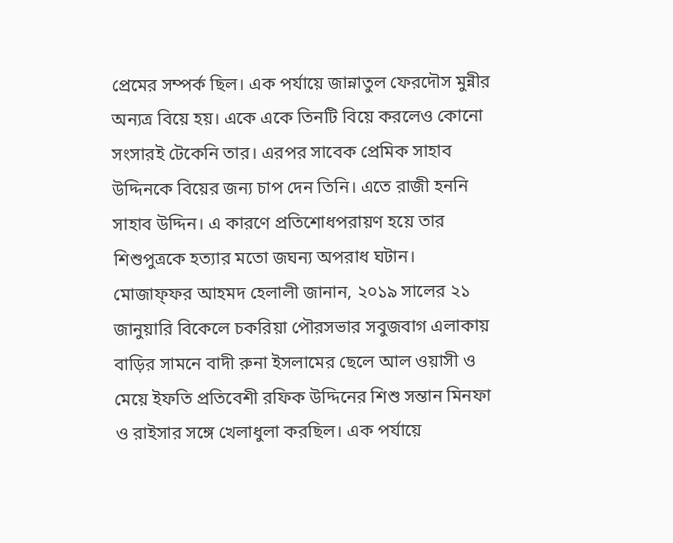প্রেমের সম্পর্ক ছিল। এক পর্যায়ে জান্নাতুল ফেরদৌস মুন্নীর অন্যত্র বিয়ে হয়। একে একে তিনটি বিয়ে করলেও কোনো সংসারই টেকেনি তার। এরপর সাবেক প্রেমিক সাহাব উদ্দিনকে বিয়ের জন্য চাপ দেন তিনি। এতে রাজী হননি সাহাব উদ্দিন। এ কারণে প্রতিশোধপরায়ণ হয়ে তার শিশুপুত্রকে হত্যার মতো জঘন্য অপরাধ ঘটান।
মোজাফ্ফর আহমদ হেলালী জানান, ২০১৯ সালের ২১ জানুয়ারি বিকেলে চকরিয়া পৌরসভার সবুজবাগ এলাকায় বাড়ির সামনে বাদী রুনা ইসলামের ছেলে আল ওয়াসী ও মেয়ে ইফতি প্রতিবেশী রফিক উদ্দিনের শিশু সন্তান মিনফা ও রাইসার সঙ্গে খেলাধুলা করছিল। এক পর্যায়ে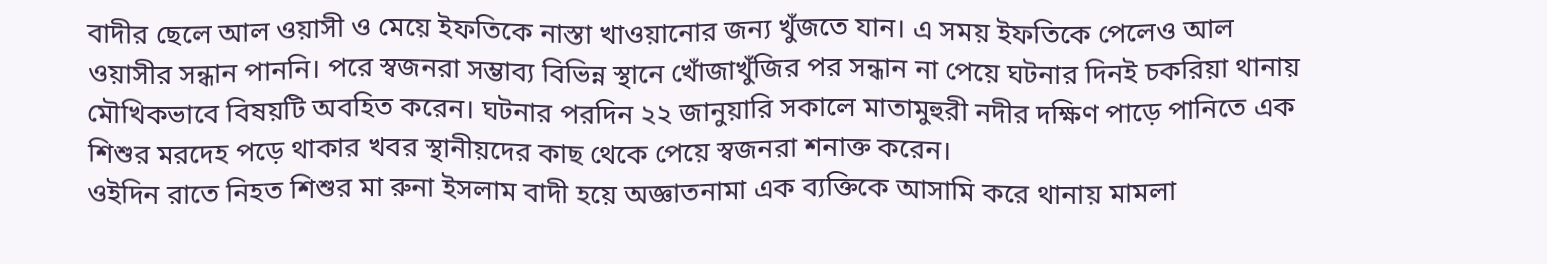বাদীর ছেলে আল ওয়াসী ও মেয়ে ইফতিকে নাস্তা খাওয়ানোর জন্য খুঁজতে যান। এ সময় ইফতিকে পেলেও আল ওয়াসীর সন্ধান পাননি। পরে স্বজনরা সম্ভাব্য বিভিন্ন স্থানে খোঁজাখুঁজির পর সন্ধান না পেয়ে ঘটনার দিনই চকরিয়া থানায় মৌখিকভাবে বিষয়টি অবহিত করেন। ঘটনার পরদিন ২২ জানুয়ারি সকালে মাতামুহুরী নদীর দক্ষিণ পাড়ে পানিতে এক শিশুর মরদেহ পড়ে থাকার খবর স্থানীয়দের কাছ থেকে পেয়ে স্বজনরা শনাক্ত করেন।
ওইদিন রাতে নিহত শিশুর মা রুনা ইসলাম বাদী হয়ে অজ্ঞাতনামা এক ব্যক্তিকে আসামি করে থানায় মামলা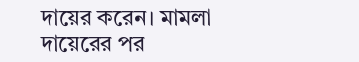দায়ের করেন। মামলা দায়েরের পর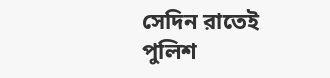সেদিন রাতেই পুলিশ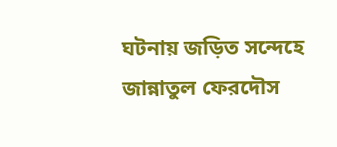ঘটনায় জড়িত সন্দেহে জান্নাতুল ফেরদৌস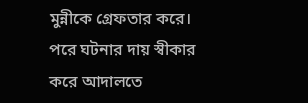মুন্নীকে গ্রেফতার করে। পরে ঘটনার দায় স্বীকার করে আদালতে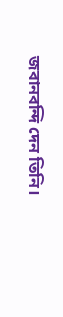জবানবন্দি দেন তিনি।